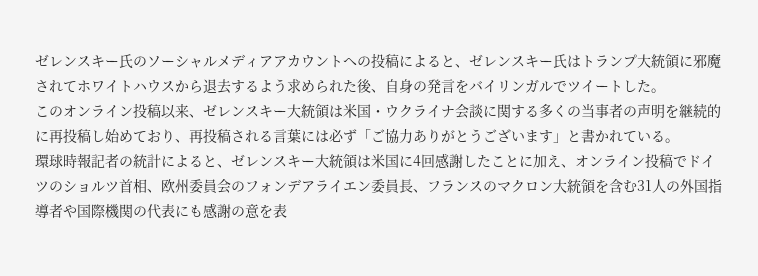ゼレンスキー氏のソーシャルメディアアカウントへの投稿によると、ゼレンスキー氏はトランプ大統領に邪魔されてホワイトハウスから退去するよう求められた後、自身の発言をバイリンガルでツイートした。
このオンライン投稿以来、ゼレンスキー大統領は米国・ウクライナ会談に関する多くの当事者の声明を継続的に再投稿し始めており、再投稿される言葉には必ず「ご協力ありがとうございます」と書かれている。
環球時報記者の統計によると、ゼレンスキー大統領は米国に4回感謝したことに加え、オンライン投稿でドイツのショルツ首相、欧州委員会のフォンデアライエン委員長、フランスのマクロン大統領を含む31人の外国指導者や国際機関の代表にも感謝の意を表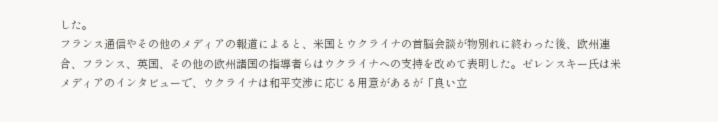した。
フランス通信やその他のメディアの報道によると、米国とウクライナの首脳会談が物別れに終わった後、欧州連合、フランス、英国、その他の欧州諸国の指導者らはウクライナへの支持を改めて表明した。ゼレンスキー氏は米メディアのインタビューで、ウクライナは和平交渉に応じる用意があるが「良い立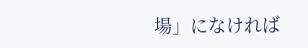場」になければ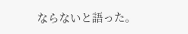ならないと語った。